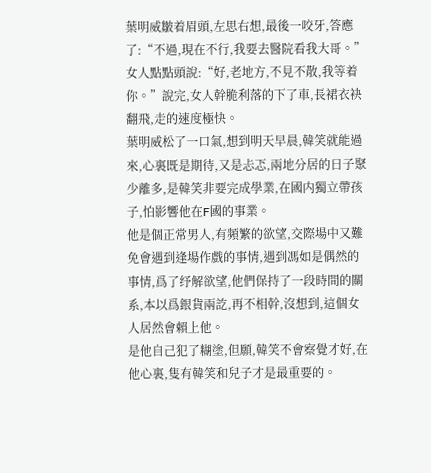葉明威皺着眉頭,左思右想,最後一咬牙,答應了:“不過,現在不行,我要去醫院看我大哥。”
女人點點頭說:“好,老地方,不見不散,我等着你。”說完,女人幹脆利落的下了車,長裙衣袂翻飛,走的速度極快。
葉明威松了一口氣,想到明天早晨,韓笑就能過來,心裏既是期待,又是忐忑,兩地分居的日子聚少離多,是韓笑非要完成學業,在國内獨立帶孩子,怕影響他在F國的事業。
他是個正常男人,有頻繁的欲望,交際場中又難免會遇到逢場作戲的事情,遇到馮如是偶然的事情,爲了纾解欲望,他們保持了一段時間的關系,本以爲銀貨兩訖,再不相幹,沒想到,這個女人居然會賴上他。
是他自己犯了糊塗,但願,韓笑不會察覺才好,在他心裏,隻有韓笑和兒子才是最重要的。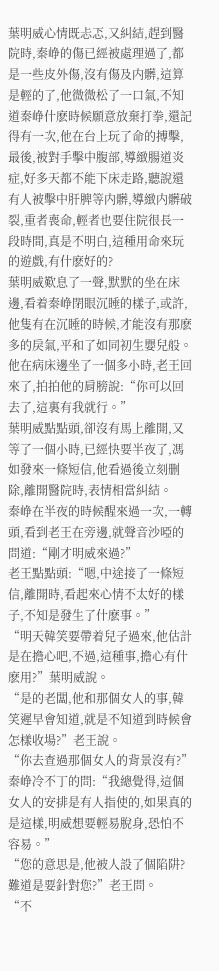葉明威心情既忐忑,又糾結,趕到醫院時,秦峥的傷已經被處理過了,都是一些皮外傷,沒有傷及内髒,這算是輕的了,他微微松了一口氣,不知道秦峥什麽時候願意放棄打拳,還記得有一次,他在台上玩了命的搏擊,最後,被對手擊中腹部,導緻腸道炎症,好多天都不能下床走路,聽說還有人被擊中肝脾等内髒,導緻内髒破裂,重者喪命,輕者也要住院很長一段時間,真是不明白,這種用命來玩的遊戲,有什麽好的?
葉明威歎息了一聲,默默的坐在床邊,看着秦峥閉眼沉睡的樣子,或許,他隻有在沉睡的時候,才能沒有那麽多的戾氣,平和了如同初生嬰兒般。
他在病床邊坐了一個多小時,老王回來了,拍拍他的肩膀說:“你可以回去了,這裏有我就行。”
葉明威點點頭,卻沒有馬上離開,又等了一個小時,已經快要半夜了,馮如發來一條短信,他看過後立刻删除,離開醫院時,表情相當糾結。
秦峥在半夜的時候醒來過一次,一轉頭,看到老王在旁邊,就聲音沙啞的問道:“剛才明威來過?”
老王點點頭:“嗯,中途接了一條短信,離開時,看起來心情不太好的樣子,不知是發生了什麽事。”
“明天韓笑要帶着兒子過來,他估計是在擔心吧,不過,這種事,擔心有什麽用?”葉明威說。
“是的老闆,他和那個女人的事,韓笑遲早會知道,就是不知道到時候會怎樣收場?”老王說。
“你去查過那個女人的背景沒有?”秦峥冷不丁的問:“我總覺得,這個女人的安排是有人指使的,如果真的是這樣,明威想要輕易脫身,恐怕不容易。”
“您的意思是,他被人設了個陷阱?難道是要針對您?”老王問。
“不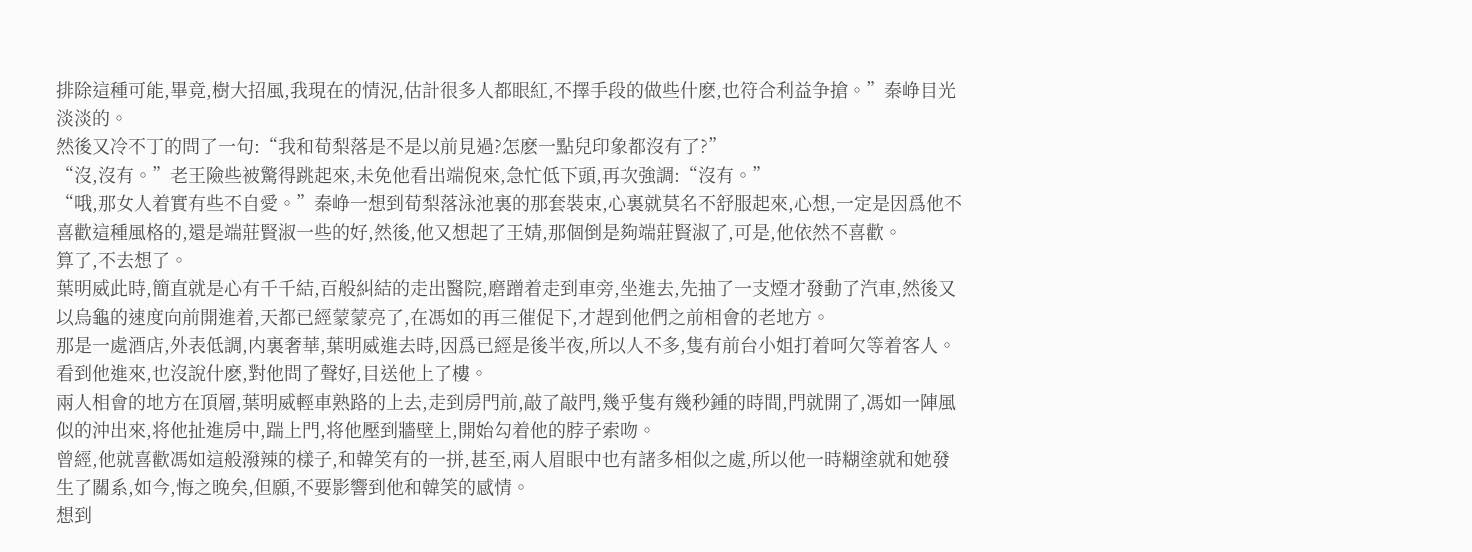排除這種可能,畢竟,樹大招風,我現在的情況,估計很多人都眼紅,不擇手段的做些什麽,也符合利益争搶。”秦峥目光淡淡的。
然後又冷不丁的問了一句:“我和荀梨落是不是以前見過?怎麽一點兒印象都沒有了?”
“沒,沒有。”老王險些被驚得跳起來,未免他看出端倪來,急忙低下頭,再次強調:“沒有。”
“哦,那女人着實有些不自愛。”秦峥一想到荀梨落泳池裏的那套裝束,心裏就莫名不舒服起來,心想,一定是因爲他不喜歡這種風格的,還是端莊賢淑一些的好,然後,他又想起了王婧,那個倒是夠端莊賢淑了,可是,他依然不喜歡。
算了,不去想了。
葉明威此時,簡直就是心有千千結,百般糾結的走出醫院,磨蹭着走到車旁,坐進去,先抽了一支煙才發動了汽車,然後又以烏龜的速度向前開進着,天都已經蒙蒙亮了,在馮如的再三催促下,才趕到他們之前相會的老地方。
那是一處酒店,外表低調,内裏奢華,葉明威進去時,因爲已經是後半夜,所以人不多,隻有前台小姐打着呵欠等着客人。看到他進來,也沒說什麽,對他問了聲好,目送他上了樓。
兩人相會的地方在頂層,葉明威輕車熟路的上去,走到房門前,敲了敲門,幾乎隻有幾秒鍾的時間,門就開了,馮如一陣風似的沖出來,将他扯進房中,踹上門,将他壓到牆壁上,開始勾着他的脖子索吻。
曾經,他就喜歡馮如這般潑辣的樣子,和韓笑有的一拼,甚至,兩人眉眼中也有諸多相似之處,所以他一時糊塗就和她發生了關系,如今,悔之晚矣,但願,不要影響到他和韓笑的感情。
想到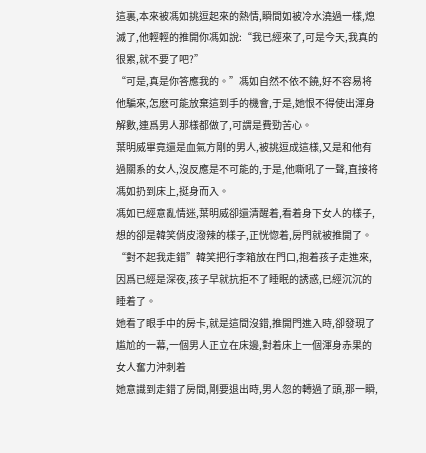這裏,本來被馮如挑逗起來的熱情,瞬間如被冷水澆過一樣,熄滅了,他輕輕的推開你馮如說:“我已經來了,可是今天,我真的很累,就不要了吧?”
“可是,真是你答應我的。”馮如自然不依不饒,好不容易将他騙來,怎麽可能放棄這到手的機會,于是,她恨不得使出渾身解數,連爲男人那樣都做了,可謂是費勁苦心。
葉明威畢竟還是血氣方剛的男人,被挑逗成這樣,又是和他有過關系的女人,沒反應是不可能的,于是,他嘶吼了一聲,直接将馮如扔到床上,挺身而入。
馮如已經意亂情迷,葉明威卻還清醒着,看着身下女人的樣子,想的卻是韓笑俏皮潑辣的樣子,正恍惚着,房門就被推開了。
“對不起我走錯”韓笑把行李箱放在門口,抱着孩子走進來,因爲已經是深夜,孩子早就抗拒不了睡眠的誘惑,已經沉沉的睡着了。
她看了眼手中的房卡,就是這間沒錯,推開門進入時,卻發現了尴尬的一幕,一個男人正立在床邊,對着床上一個渾身赤果的女人奮力沖刺着
她意識到走錯了房間,剛要退出時,男人忽的轉過了頭,那一瞬,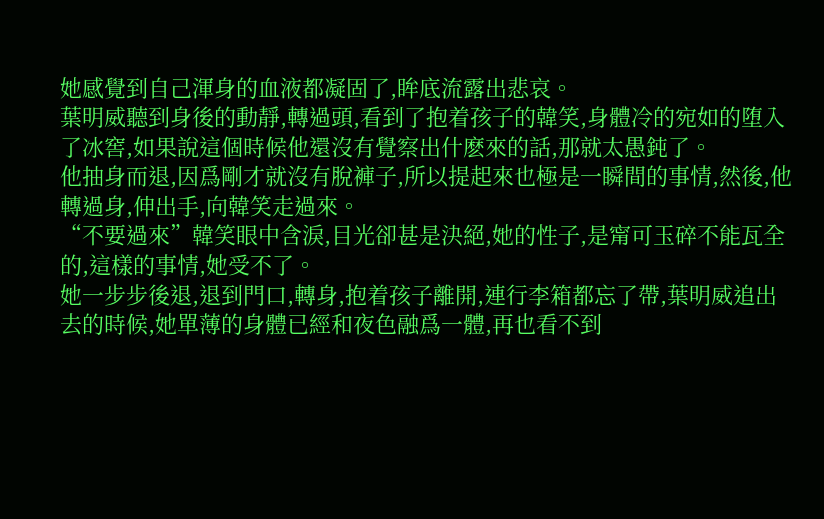她感覺到自己渾身的血液都凝固了,眸底流露出悲哀。
葉明威聽到身後的動靜,轉過頭,看到了抱着孩子的韓笑,身體冷的宛如的堕入了冰窖,如果說這個時候他還沒有覺察出什麽來的話,那就太愚鈍了。
他抽身而退,因爲剛才就沒有脫褲子,所以提起來也極是一瞬間的事情,然後,他轉過身,伸出手,向韓笑走過來。
“不要過來”韓笑眼中含淚,目光卻甚是決絕,她的性子,是甯可玉碎不能瓦全的,這樣的事情,她受不了。
她一步步後退,退到門口,轉身,抱着孩子離開,連行李箱都忘了帶,葉明威追出去的時候,她單薄的身體已經和夜色融爲一體,再也看不到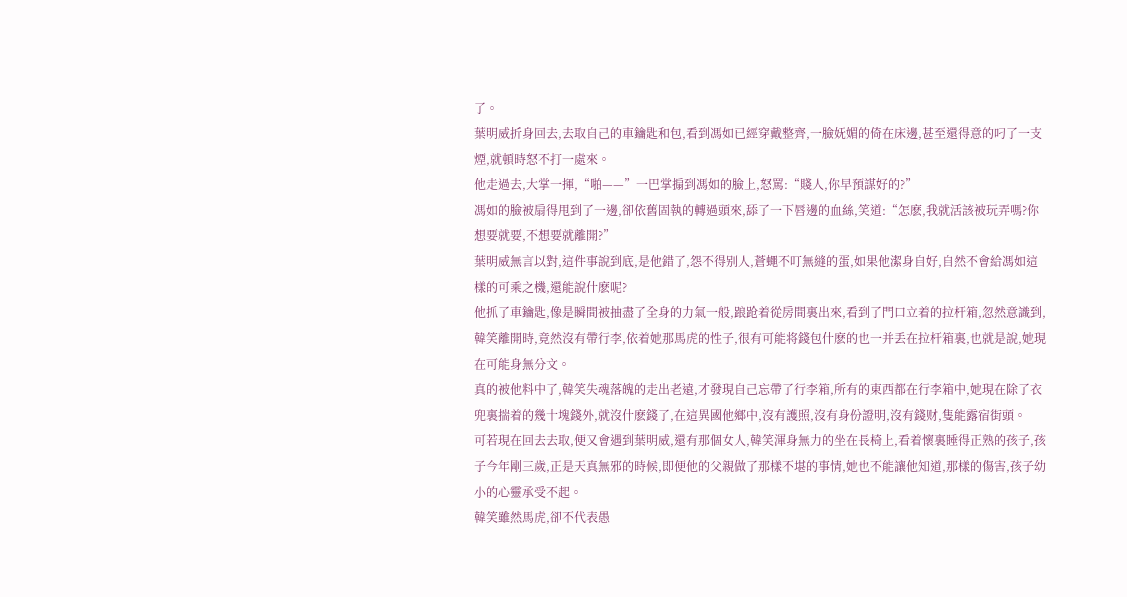了。
葉明威折身回去,去取自己的車鑰匙和包,看到馮如已經穿戴整齊,一臉妩媚的倚在床邊,甚至還得意的叼了一支煙,就頓時怒不打一處來。
他走過去,大掌一揮,“啪——”一巴掌搧到馮如的臉上,怒罵:“賤人,你早預謀好的?”
馮如的臉被扇得甩到了一邊,卻依舊固執的轉過頭來,舔了一下唇邊的血絲,笑道:“怎麽,我就活該被玩弄嗎?你想要就要,不想要就離開?”
葉明威無言以對,這件事說到底,是他錯了,怨不得别人,蒼蠅不叮無縫的蛋,如果他潔身自好,自然不會給馮如這樣的可乘之機,還能說什麽呢?
他抓了車鑰匙,像是瞬間被抽盡了全身的力氣一般,踉跄着從房間裏出來,看到了門口立着的拉杆箱,忽然意識到,韓笑離開時,竟然沒有帶行李,依着她那馬虎的性子,很有可能将錢包什麽的也一并丢在拉杆箱裏,也就是說,她現在可能身無分文。
真的被他料中了,韓笑失魂落魄的走出老遠,才發現自己忘帶了行李箱,所有的東西都在行李箱中,她現在除了衣兜裏揣着的幾十塊錢外,就沒什麽錢了,在這異國他鄉中,沒有護照,沒有身份證明,沒有錢财,隻能露宿街頭。
可若現在回去去取,便又會遇到葉明威,還有那個女人,韓笑渾身無力的坐在長椅上,看着懷裏睡得正熟的孩子,孩子今年剛三歲,正是天真無邪的時候,即便他的父親做了那樣不堪的事情,她也不能讓他知道,那樣的傷害,孩子幼小的心靈承受不起。
韓笑雖然馬虎,卻不代表愚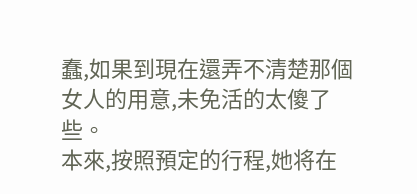蠢,如果到現在還弄不清楚那個女人的用意,未免活的太傻了些。
本來,按照預定的行程,她将在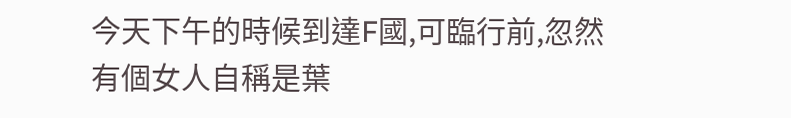今天下午的時候到達F國,可臨行前,忽然有個女人自稱是葉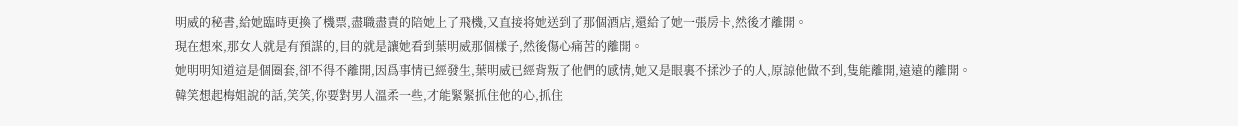明威的秘書,給她臨時更換了機票,盡職盡責的陪她上了飛機,又直接将她送到了那個酒店,還給了她一張房卡,然後才離開。
現在想來,那女人就是有預謀的,目的就是讓她看到葉明威那個樣子,然後傷心痛苦的離開。
她明明知道這是個圈套,卻不得不離開,因爲事情已經發生,葉明威已經背叛了他們的感情,她又是眼裏不揉沙子的人,原諒他做不到,隻能離開,遠遠的離開。
韓笑想起梅姐說的話,笑笑,你要對男人溫柔一些,才能緊緊抓住他的心,抓住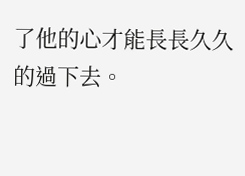了他的心才能長長久久的過下去。